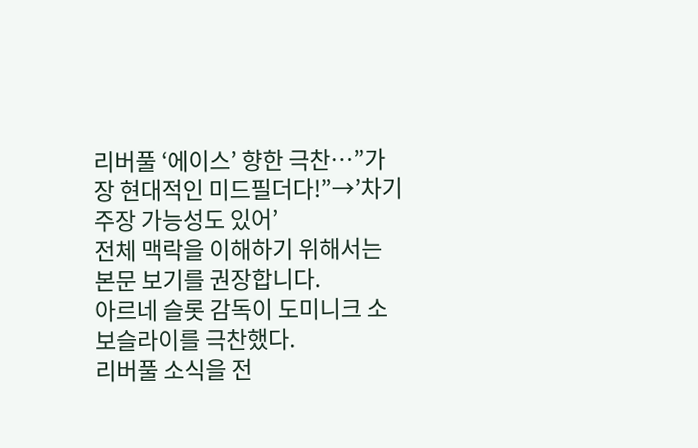리버풀 ‘에이스’ 향한 극찬…”가장 현대적인 미드필더다!”→’차기 주장 가능성도 있어’
전체 맥락을 이해하기 위해서는 본문 보기를 권장합니다.
아르네 슬롯 감독이 도미니크 소보슬라이를 극찬했다.
리버풀 소식을 전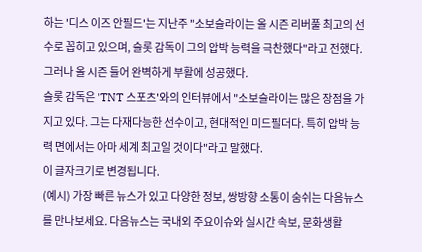하는 '디스 이즈 안필드'는 지난주 "소보슬라이는 올 시즌 리버풀 최고의 선수로 꼽히고 있으며, 슬롯 감독이 그의 압박 능력을 극찬했다"라고 전했다.
그러나 올 시즌 들어 완벽하게 부활에 성공했다.
슬롯 감독은 'TNT 스포츠'와의 인터뷰에서 "소보슬라이는 많은 장점을 가지고 있다. 그는 다재다능한 선수이고, 현대적인 미드필더다. 특히 압박 능력 면에서는 아마 세계 최고일 것이다"라고 말했다.
이 글자크기로 변경됩니다.
(예시) 가장 빠른 뉴스가 있고 다양한 정보, 쌍방향 소통이 숨쉬는 다음뉴스를 만나보세요. 다음뉴스는 국내외 주요이슈와 실시간 속보, 문화생활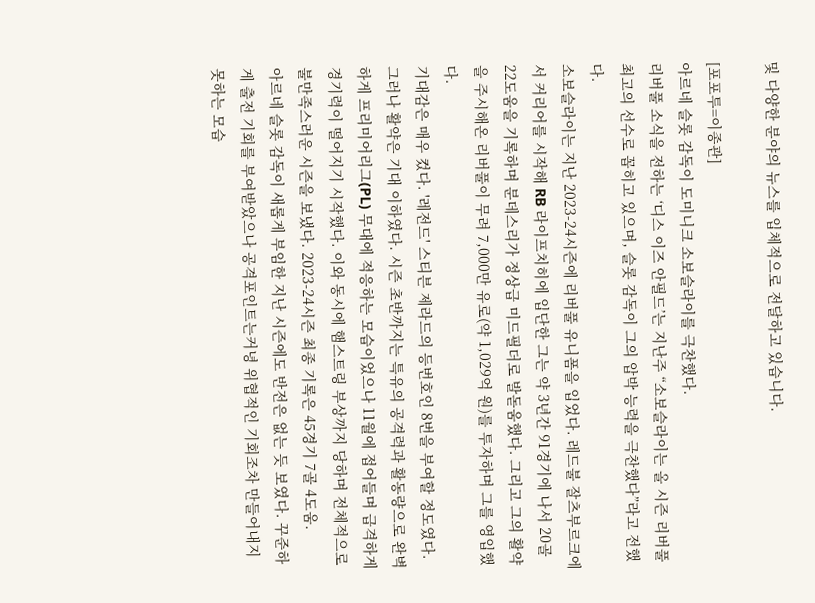및 다양한 분야의 뉴스를 입체적으로 전달하고 있습니다.

[포포투=이종관]
아르네 슬롯 감독이 도미니크 소보슬라이를 극찬했다.
리버풀 소식을 전하는 ‘디스 이즈 안필드’는 지난주 “소보슬라이는 올 시즌 리버풀 최고의 선수로 꼽히고 있으며, 슬롯 감독이 그의 압박 능력을 극찬했다”라고 전했다.
소보슬라이는 지난 2023-24시즌에 리버풀 유니폼을 입었다. 레드불 잘츠부르크에서 커리어를 시작해 RB 라이프치히에 입단한 그는 약 3년간 91경기에 나서 20골 22도움을 기록하며 분데스리가 정상급 미드필더로 발돋움했다. 그리고 그의 활약을 주시해온 리버풀이 무려 7,000만 유로(약 1,029억 원)를 투자하며 그를 영입했다.
기대감은 매우 컸다. '레전드' 스티븐 제라드의 등번호인 8번을 부여할 정도였다. 그러나 활약은 기대 이하였다. 시즌 초반까지는 특유의 공격력과 활동량으로 완벽하게 프리미어리그(PL) 무대에 적응하는 모습이었으나 11월에 접어들며 급격하게 경기력이 떨어지기 시작했다. 이와 동시에 햄스트링 부상까지 당하며 전체적으로 불만족스러운 시즌을 보냈다. 2023-24시즌 최종 기록은 45경기 7골 4도움.
아르네 슬롯 감독이 새롭게 부임한 지난 시즌에도 반전은 없는 듯 보였다. 꾸준하게 출전 기회를 부여받았으나 공격포인트는커녕 위협적인 기회조차 만들어내지 못하는 모습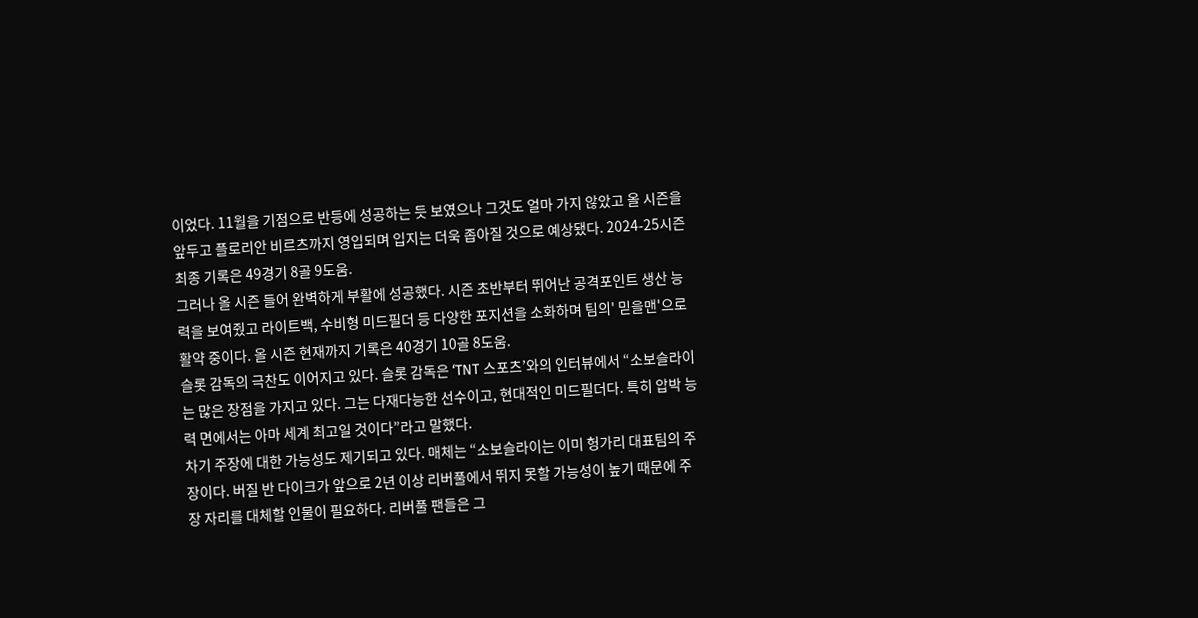이었다. 11월을 기점으로 반등에 성공하는 듯 보였으나 그것도 얼마 가지 않았고 올 시즌을 앞두고 플로리안 비르츠까지 영입되며 입지는 더욱 좁아질 것으로 예상됐다. 2024-25시즌 최종 기록은 49경기 8골 9도움.
그러나 올 시즌 들어 완벽하게 부활에 성공했다. 시즌 초반부터 뛰어난 공격포인트 생산 능력을 보여줬고 라이트백, 수비형 미드필더 등 다양한 포지션을 소화하며 팀의' 믿을맨'으로 활약 중이다. 올 시즌 현재까지 기록은 40경기 10골 8도움.
슬롯 감독의 극찬도 이어지고 있다. 슬롯 감독은 ‘TNT 스포츠’와의 인터뷰에서 “소보슬라이는 많은 장점을 가지고 있다. 그는 다재다능한 선수이고, 현대적인 미드필더다. 특히 압박 능력 면에서는 아마 세계 최고일 것이다”라고 말했다.
차기 주장에 대한 가능성도 제기되고 있다. 매체는 “소보슬라이는 이미 헝가리 대표팀의 주장이다. 버질 반 다이크가 앞으로 2년 이상 리버풀에서 뛰지 못할 가능성이 높기 때문에 주장 자리를 대체할 인물이 필요하다. 리버풀 팬들은 그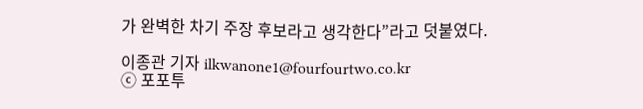가 완벽한 차기 주장 후보라고 생각한다”라고 덧붙였다.

이종관 기자 ilkwanone1@fourfourtwo.co.kr
ⓒ 포포투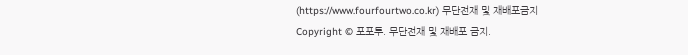(https://www.fourfourtwo.co.kr) 무단전재 및 재배포금지
Copyright © 포포투. 무단전재 및 재배포 금지.